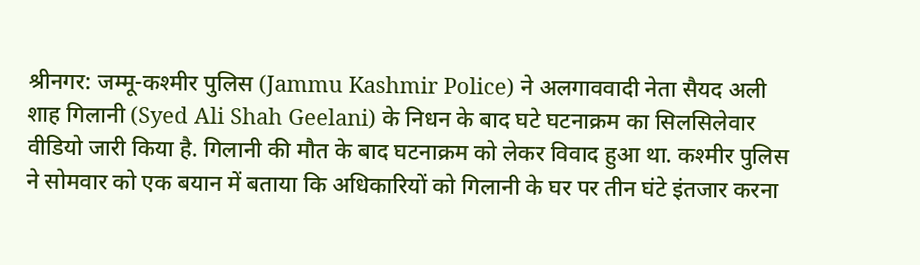श्रीनगर: जम्मू-कश्मीर पुलिस (Jammu Kashmir Police) ने अलगाववादी नेता सैयद अली शाह गिलानी (Syed Ali Shah Geelani) के निधन के बाद घटे घटनाक्रम का सिलसिलेवार वीडियो जारी किया है. गिलानी की मौत के बाद घटनाक्रम को लेकर विवाद हुआ था. कश्मीर पुलिस ने सोमवार को एक बयान में बताया कि अधिकारियों को गिलानी के घर पर तीन घंटे इंतजार करना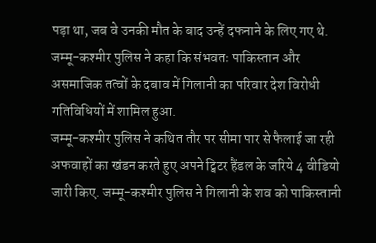पड़ा था, जब वे उनकी मौत के बाद उन्हें दफनाने के लिए गए थे. जम्मू-कश्मीर पुलिस ने कहा कि संभवतः पाकिस्तान और असमाजिक तत्वों के दबाव में गिलानी का परिवार देश विरोधी गतिविधियों में शामिल हुआ.
जम्मू-कश्मीर पुलिस ने कथित तौर पर सीमा पार से फैलाई जा रही अफवाहों का खंडन करते हुए अपने ट्विटर हैंडल के जरिये 4 वीडियो जारी किए. जम्मू-कश्मीर पुलिस ने गिलानी के शव को पाकिस्तानी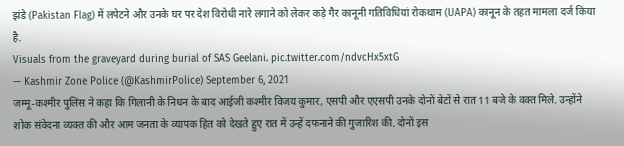झंडे (Pakistan Flag) में लपेटने और उनके घर पर देश विरोधी नारे लगाने को लेकर कड़े गैर कानूनी गतिविधियां रोकथाम (UAPA) कानून के तहत मामला दर्ज किया है.
Visuals from the graveyard during burial of SAS Geelani. pic.twitter.com/ndvcHx5xtG
— Kashmir Zone Police (@KashmirPolice) September 6, 2021
जम्मू-कश्मीर पुलिस ने कहा कि गिलानी के निधन के बाद आईजी कश्मीर विजय कुमार, एसपी और एएसपी उनके दोनों बेटों से रात 11 बजे के वक्त मिले. उन्होंने शोक संवेदना व्यक्त की और आम जनता के व्यापक हित को देखते हुए रात में उन्हें दफनाने की गुजारिश की. दोनों इस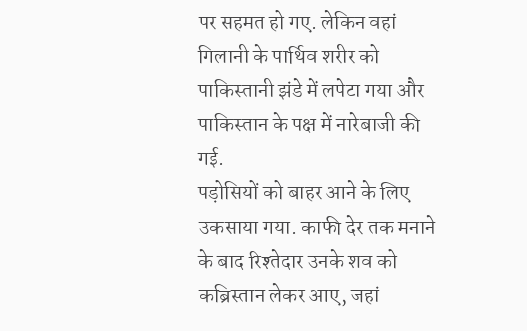पर सहमत हो गए. लेकिन वहां गिलानी के पार्थिव शरीर को पाकिस्तानी झंडे में लपेटा गया और पाकिस्तान के पक्ष में नारेबाजी की गई.
पड़ोसियों को बाहर आने के लिए उकसाया गया. काफी देर तक मनाने के बाद रिश्तेदार उनके शव को कब्रिस्तान लेकर आए, जहां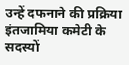उन्हें दफनाने की प्रक्रिया इंतजामिया कमेटी के सदस्यों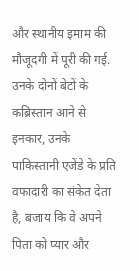और स्थानीय इमाम की मौजूदगी में पूरी की गई. उनके दोनों बेटों के कब्रिस्तान आने से इनकार, उनके पाकिस्तानी एजेंडे के प्रति वफादारी का संकेत देता है, बजाय कि वे अपने पिता को प्यार और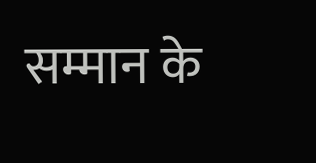सम्मान के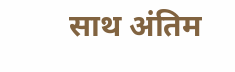साथ अंतिम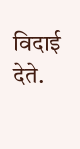विदाई देते.